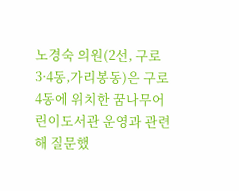노경숙 의원(2선, 구로3·4동,가리봉동)은 구로4동에 위치한 꿈나무어린이도서관 운영과 관련해 질문했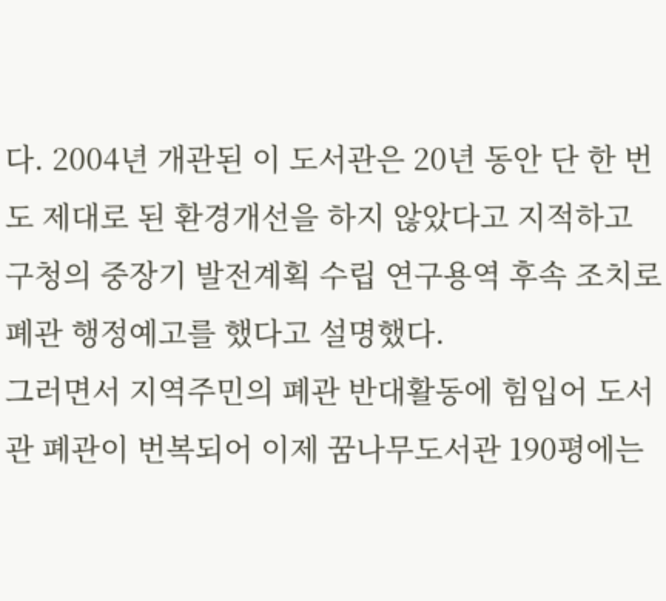다. 2004년 개관된 이 도서관은 20년 동안 단 한 번도 제대로 된 환경개선을 하지 않았다고 지적하고 구청의 중장기 발전계획 수립 연구용역 후속 조치로 폐관 행정예고를 했다고 설명했다.
그러면서 지역주민의 폐관 반대활동에 힘입어 도서관 폐관이 번복되어 이제 꿈나무도서관 190평에는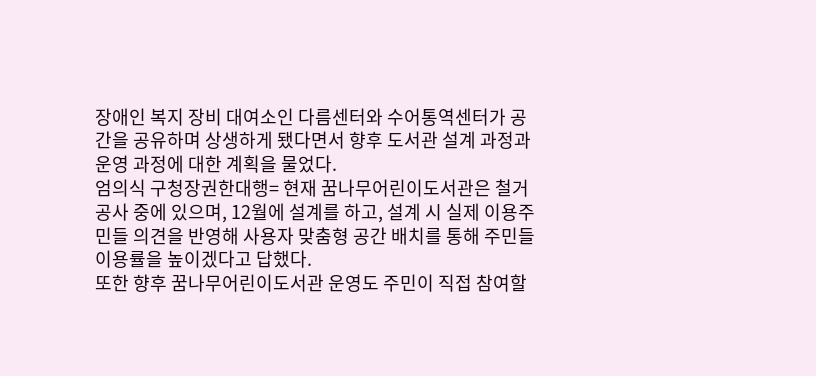장애인 복지 장비 대여소인 다름센터와 수어통역센터가 공간을 공유하며 상생하게 됐다면서 향후 도서관 설계 과정과 운영 과정에 대한 계획을 물었다.
엄의식 구청장권한대행= 현재 꿈나무어린이도서관은 철거 공사 중에 있으며, 12월에 설계를 하고, 설계 시 실제 이용주민들 의견을 반영해 사용자 맞춤형 공간 배치를 통해 주민들 이용률을 높이겠다고 답했다.
또한 향후 꿈나무어린이도서관 운영도 주민이 직접 참여할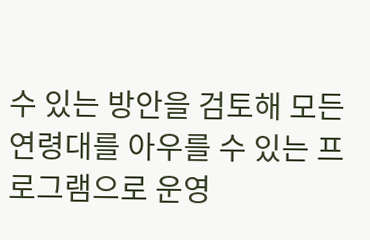수 있는 방안을 검토해 모든 연령대를 아우를 수 있는 프로그램으로 운영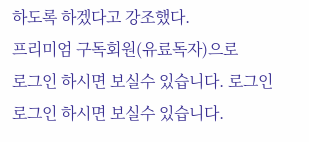하도록 하겠다고 강조했다.
프리미엄 구독회원(유료독자)으로
로그인 하시면 보실수 있습니다. 로그인
로그인 하시면 보실수 있습니다.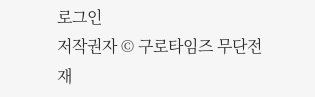로그인
저작권자 © 구로타임즈 무단전재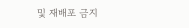및 재배포 금지